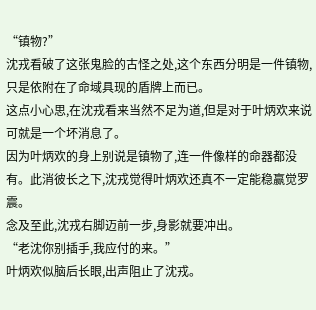“镇物?”
沈戎看破了这张鬼脸的古怪之处,这个东西分明是一件镇物,只是依附在了命域具现的盾牌上而已。
这点小心思,在沈戎看来当然不足为道,但是对于叶炳欢来说可就是一个坏消息了。
因为叶炳欢的身上别说是镇物了,连一件像样的命器都没有。此消彼长之下,沈戎觉得叶炳欢还真不一定能稳赢觉罗震。
念及至此,沈戎右脚迈前一步,身影就要冲出。
“老沈你别插手,我应付的来。”
叶炳欢似脑后长眼,出声阻止了沈戎。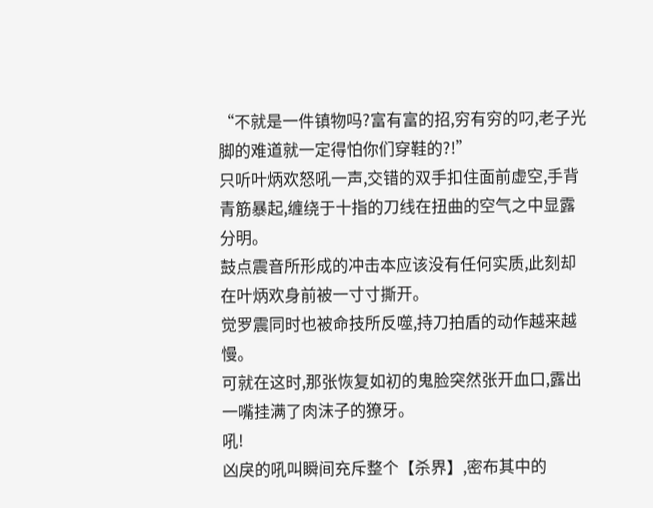“不就是一件镇物吗?富有富的招,穷有穷的叼,老子光脚的难道就一定得怕你们穿鞋的?!”
只听叶炳欢怒吼一声,交错的双手扣住面前虚空,手背青筋暴起,缠绕于十指的刀线在扭曲的空气之中显露分明。
鼓点震音所形成的冲击本应该没有任何实质,此刻却在叶炳欢身前被一寸寸撕开。
觉罗震同时也被命技所反噬,持刀拍盾的动作越来越慢。
可就在这时,那张恢复如初的鬼脸突然张开血口,露出一嘴挂满了肉沫子的獠牙。
吼!
凶戾的吼叫瞬间充斥整个【杀界】,密布其中的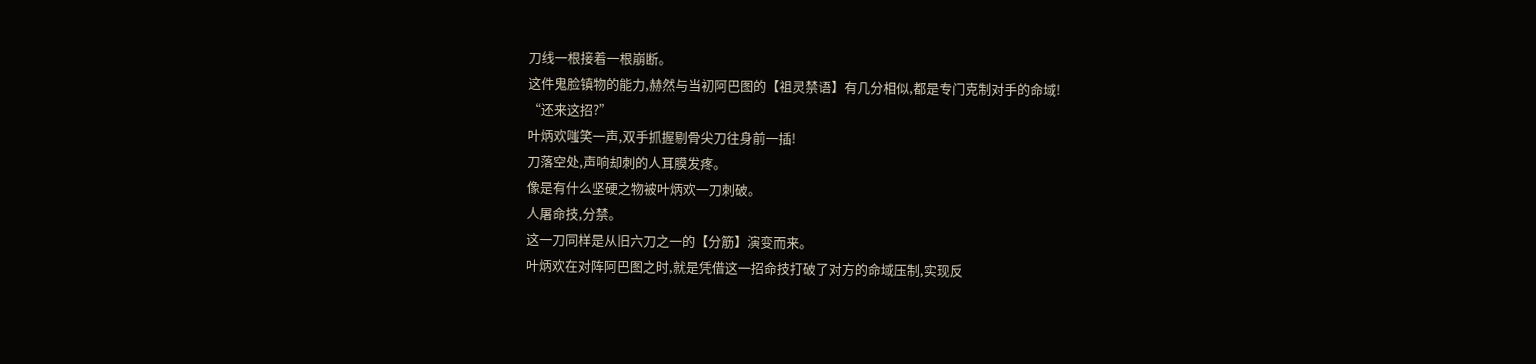刀线一根接着一根崩断。
这件鬼脸镇物的能力,赫然与当初阿巴图的【祖灵禁语】有几分相似,都是专门克制对手的命域!
“还来这招?”
叶炳欢嗤笑一声,双手抓握剔骨尖刀往身前一插!
刀落空处,声响却刺的人耳膜发疼。
像是有什么坚硬之物被叶炳欢一刀刺破。
人屠命技,分禁。
这一刀同样是从旧六刀之一的【分筋】演变而来。
叶炳欢在对阵阿巴图之时,就是凭借这一招命技打破了对方的命域压制,实现反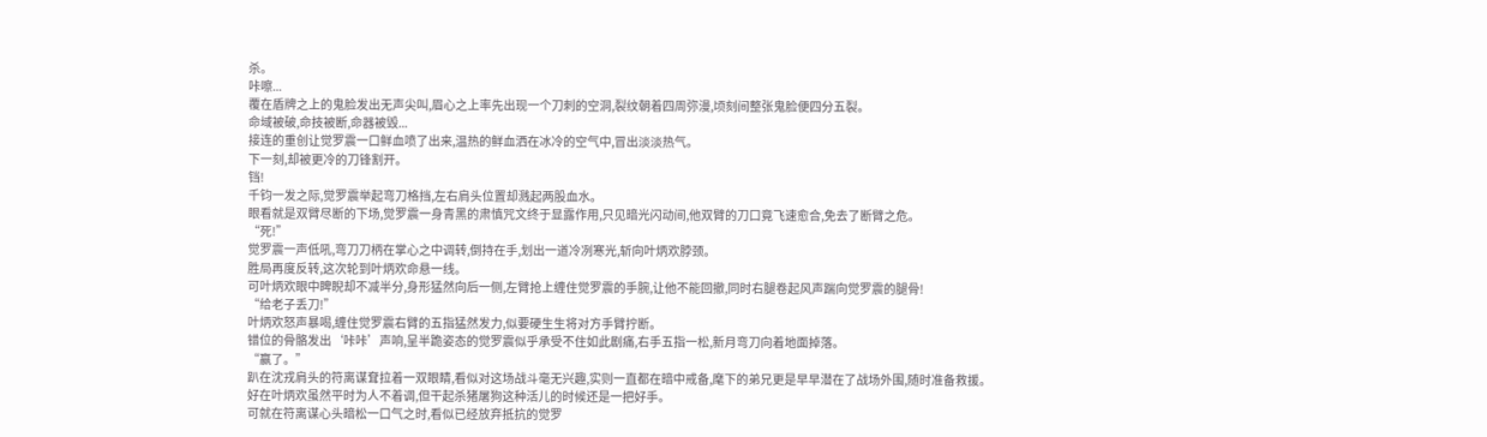杀。
咔嚓...
覆在盾牌之上的鬼脸发出无声尖叫,眉心之上率先出现一个刀刺的空洞,裂纹朝着四周弥漫,顷刻间整张鬼脸便四分五裂。
命域被破,命技被断,命器被毁...
接连的重创让觉罗震一口鲜血喷了出来,温热的鲜血洒在冰冷的空气中,冒出淡淡热气。
下一刻,却被更冷的刀锋割开。
铛!
千钧一发之际,觉罗震举起弯刀格挡,左右肩头位置却溅起两股血水。
眼看就是双臂尽断的下场,觉罗震一身青黑的肃慎咒文终于显露作用,只见暗光闪动间,他双臂的刀口竟飞速愈合,免去了断臂之危。
“死!”
觉罗震一声低吼,弯刀刀柄在掌心之中调转,倒持在手,划出一道冷冽寒光,斩向叶炳欢脖颈。
胜局再度反转,这次轮到叶炳欢命悬一线。
可叶炳欢眼中睥睨却不减半分,身形猛然向后一侧,左臂抢上缠住觉罗震的手腕,让他不能回撤,同时右腿卷起风声踹向觉罗震的腿骨!
“给老子丢刀!”
叶炳欢怒声暴喝,缠住觉罗震右臂的五指猛然发力,似要硬生生将对方手臂拧断。
错位的骨骼发出‘咔咔’声响,呈半跪姿态的觉罗震似乎承受不住如此剧痛,右手五指一松,新月弯刀向着地面掉落。
“赢了。”
趴在沈戎肩头的符离谋耷拉着一双眼睛,看似对这场战斗毫无兴趣,实则一直都在暗中戒备,麾下的弟兄更是早早潜在了战场外围,随时准备救援。
好在叶炳欢虽然平时为人不着调,但干起杀猪屠狗这种活儿的时候还是一把好手。
可就在符离谋心头暗松一口气之时,看似已经放弃抵抗的觉罗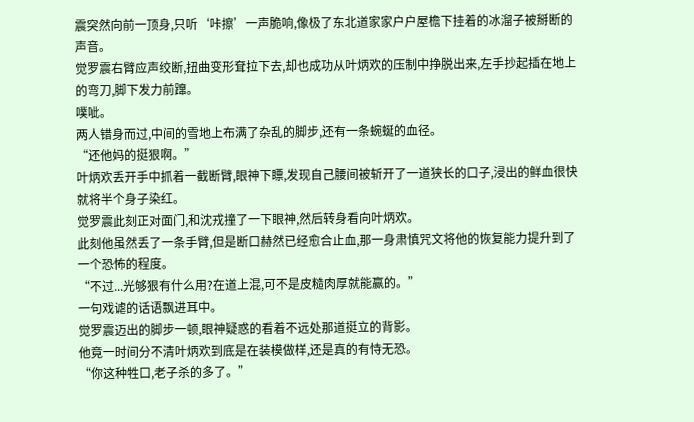震突然向前一顶身,只听‘咔擦’一声脆响,像极了东北道家家户户屋檐下挂着的冰溜子被掰断的声音。
觉罗震右臂应声绞断,扭曲变形耷拉下去,却也成功从叶炳欢的压制中挣脱出来,左手抄起插在地上的弯刀,脚下发力前蹿。
噗呲。
两人错身而过,中间的雪地上布满了杂乱的脚步,还有一条蜿蜒的血径。
“还他妈的挺狠啊。”
叶炳欢丢开手中抓着一截断臂,眼神下瞟,发现自己腰间被斩开了一道狭长的口子,浸出的鲜血很快就将半个身子染红。
觉罗震此刻正对面门,和沈戎撞了一下眼神,然后转身看向叶炳欢。
此刻他虽然丢了一条手臂,但是断口赫然已经愈合止血,那一身肃慎咒文将他的恢复能力提升到了一个恐怖的程度。
“不过...光够狠有什么用?在道上混,可不是皮糙肉厚就能赢的。”
一句戏谑的话语飘进耳中。
觉罗震迈出的脚步一顿,眼神疑惑的看着不远处那道挺立的背影。
他竟一时间分不清叶炳欢到底是在装模做样,还是真的有恃无恐。
“你这种牲口,老子杀的多了。”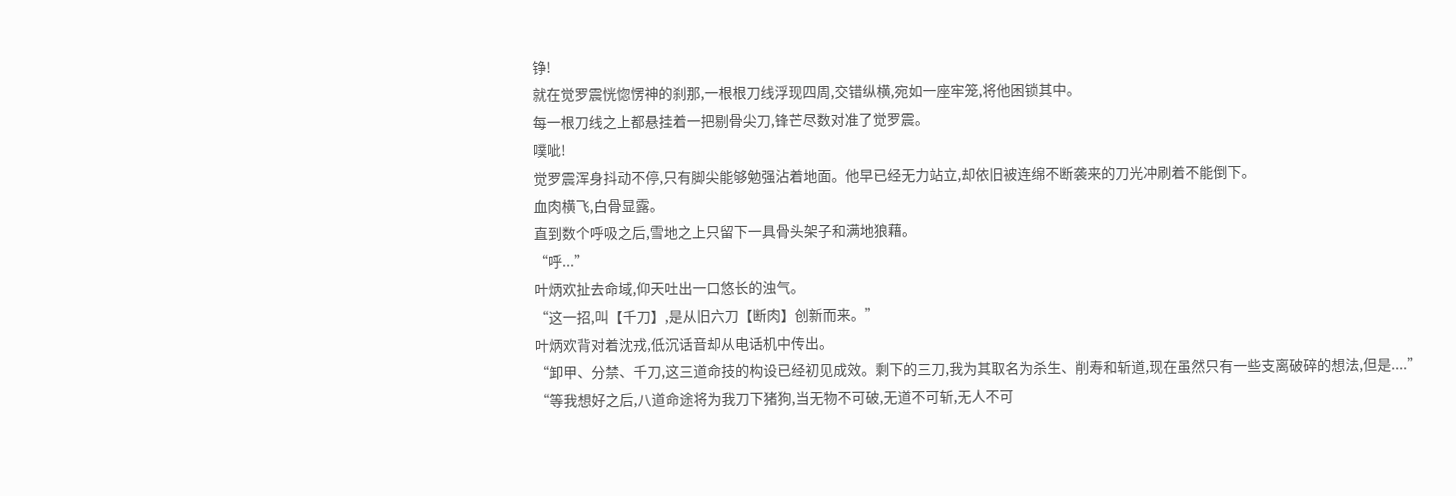铮!
就在觉罗震恍惚愣神的刹那,一根根刀线浮现四周,交错纵横,宛如一座牢笼,将他困锁其中。
每一根刀线之上都悬挂着一把剔骨尖刀,锋芒尽数对准了觉罗震。
噗呲!
觉罗震浑身抖动不停,只有脚尖能够勉强沾着地面。他早已经无力站立,却依旧被连绵不断袭来的刀光冲刷着不能倒下。
血肉横飞,白骨显露。
直到数个呼吸之后,雪地之上只留下一具骨头架子和满地狼藉。
“呼...”
叶炳欢扯去命域,仰天吐出一口悠长的浊气。
“这一招,叫【千刀】,是从旧六刀【断肉】创新而来。”
叶炳欢背对着沈戎,低沉话音却从电话机中传出。
“卸甲、分禁、千刀,这三道命技的构设已经初见成效。剩下的三刀,我为其取名为杀生、削寿和斩道,现在虽然只有一些支离破碎的想法,但是....”
“等我想好之后,八道命途将为我刀下猪狗,当无物不可破,无道不可斩,无人不可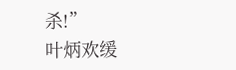杀!”
叶炳欢缓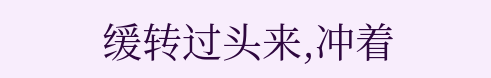缓转过头来,冲着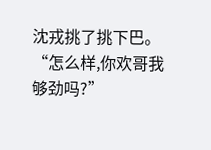沈戎挑了挑下巴。
“怎么样,你欢哥我够劲吗?”